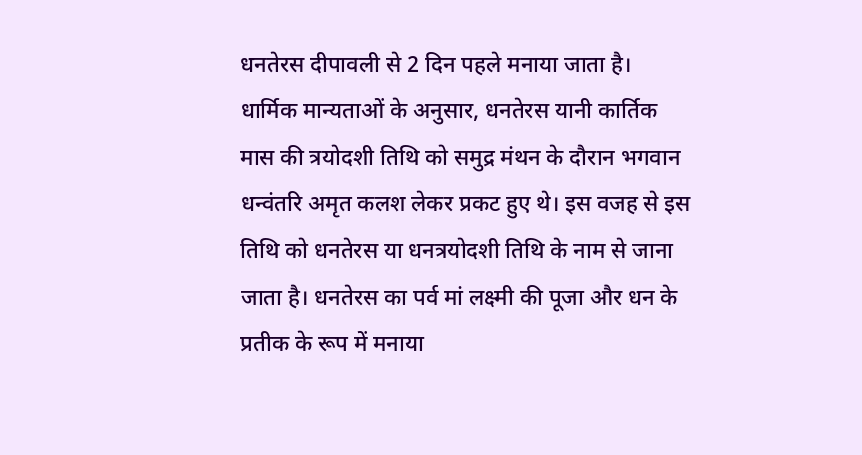धनतेरस दीपावली से 2 दिन पहले मनाया जाता है। धार्मिक मान्यताओं के अनुसार, धनतेरस यानी कार्तिक मास की त्रयोदशी तिथि को समुद्र मंथन के दौरान भगवान धन्वंतरि अमृत कलश लेकर प्रकट हुए थे। इस वजह से इस तिथि को धनतेरस या धनत्रयोदशी तिथि के नाम से जाना जाता है। धनतेरस का पर्व मां लक्ष्मी की पूजा और धन के प्रतीक के रूप में मनाया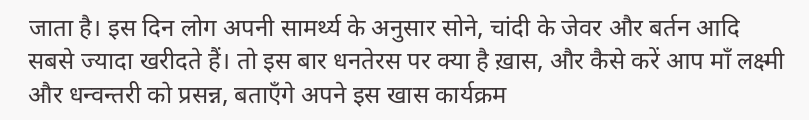जाता है। इस दिन लोग अपनी सामर्थ्य के अनुसार सोने, चांदी के जेवर और बर्तन आदि सबसे ज्यादा खरीदते हैं। तो इस बार धनतेरस पर क्या है ख़ास, और कैसे करें आप माँ लक्ष्मी और धन्वन्तरी को प्रसन्न, बताएँगे अपने इस खास कार्यक्रम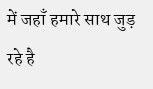में जहाँ हमारे साथ जुड़ रहे है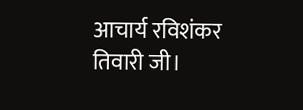आचार्य रविशंकर तिवारी जी।